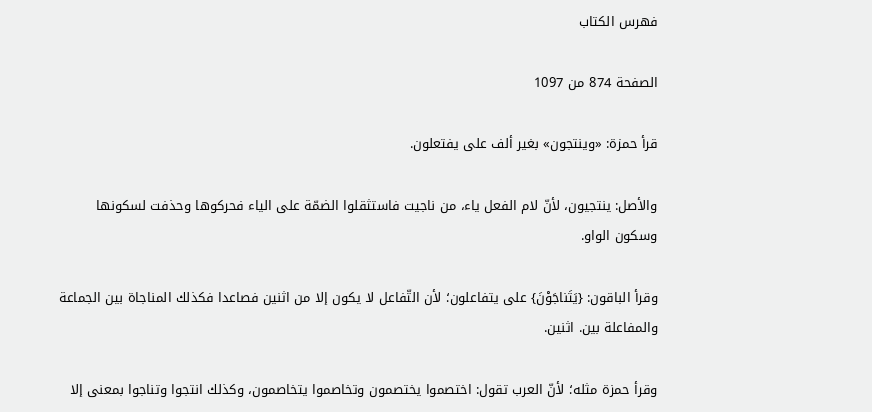فهرس الكتاب

الصفحة 874 من 1097

قرأ حمزة: «وينتجون» بغير ألف على يفتعلون.

والأصل: ينتجيون، لأنّ لام الفعل ياء، من ناجيت فاستثقلوا الضمّة على الياء فحركوها وحذفت لسكونها وسكون الواو.

وقرأ الباقون: {يَتَناجَوْنَ} على يتفاعلون؛ لأن التّفاعل لا يكون إلا من اثنين فصاعدا فكذلك المناجاة بين الجماعة والمفاعلة بين. اثنين.

وقرأ حمزة مثله؛ لأنّ العرب تقول: اختصموا يختصمون وتخاصموا يتخاصمون، وكذلك انتجوا وتناجوا بمعنى إلا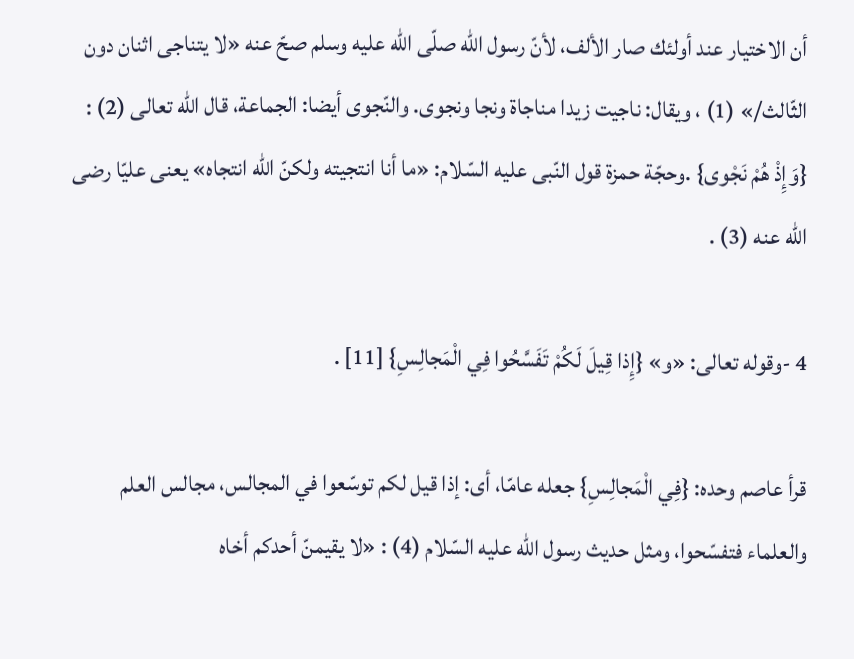أن الاختيار عند أولئك صار الألف، لأنّ رسول الله صلّى الله عليه وسلم صحّ عنه «لا يتناجى اثنان دون الثّالث/» (1) ، ويقال: ناجيت زيدا مناجاة ونجا ونجوى. والنّجوى أيضا: الجماعة، قال الله تعالى (2) : {وَإِذْ هُمْ نَجْوى} .وحجّة حمزة قول النّبى عليه السّلام: «ما أنا انتجيته ولكنّ الله انتجاه» يعنى عليّا رضى الله عنه (3) .

4 -وقوله تعالى: «و» {إِذا قِيلَ لَكُمْ تَفَسَّحُوا فِي الْمَجالِسِ} [11] .

قرأ عاصم وحده: {فِي الْمَجالِسِ} جعله عامّا، أى: إذا قيل لكم توسّعوا في المجالس، مجالس العلم والعلماء فتفسّحوا، ومثل حديث رسول الله عليه السّلام (4) : «لا يقيمنّ أحدكم أخاه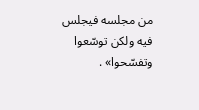من مجلسه فيجلس فيه ولكن توسّعوا وتفسّحوا» .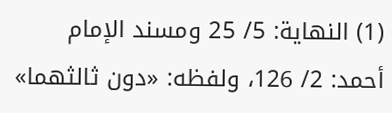(1) النهاية: 5/ 25 ومسند الإمام أحمد: 2/ 126، ولفظه: «دون ثالثهما»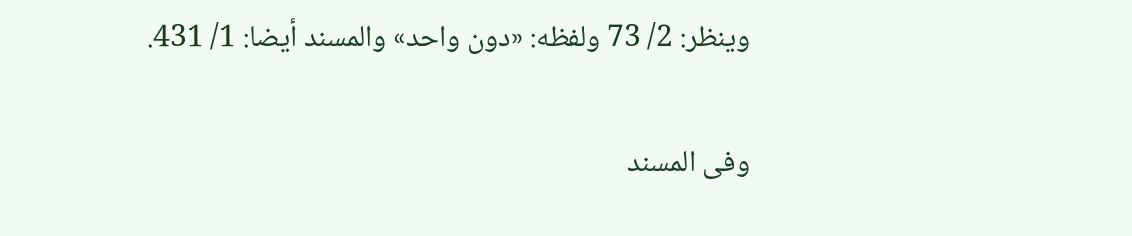وينظر: 2/ 73 ولفظه: «دون واحد» والمسند أيضا: 1/ 431.

وفى المسند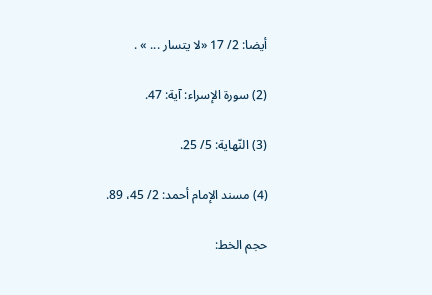أيضا: 2/ 17 «لا يتسار ... » .

(2) سورة الإسراء: آية: 47.

(3) النّهاية: 5/ 25.

(4) مسند الإمام أحمد: 2/ 45، 89.

حجم الخط: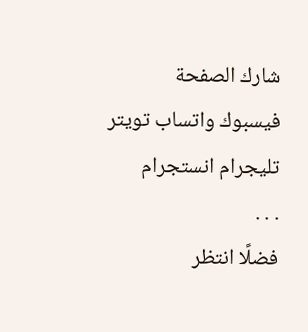شارك الصفحة
فيسبوك واتساب تويتر تليجرام انستجرام
. . .
فضلًا انتظر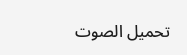تحميل الصوت